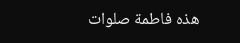هذه فاطمة صلوات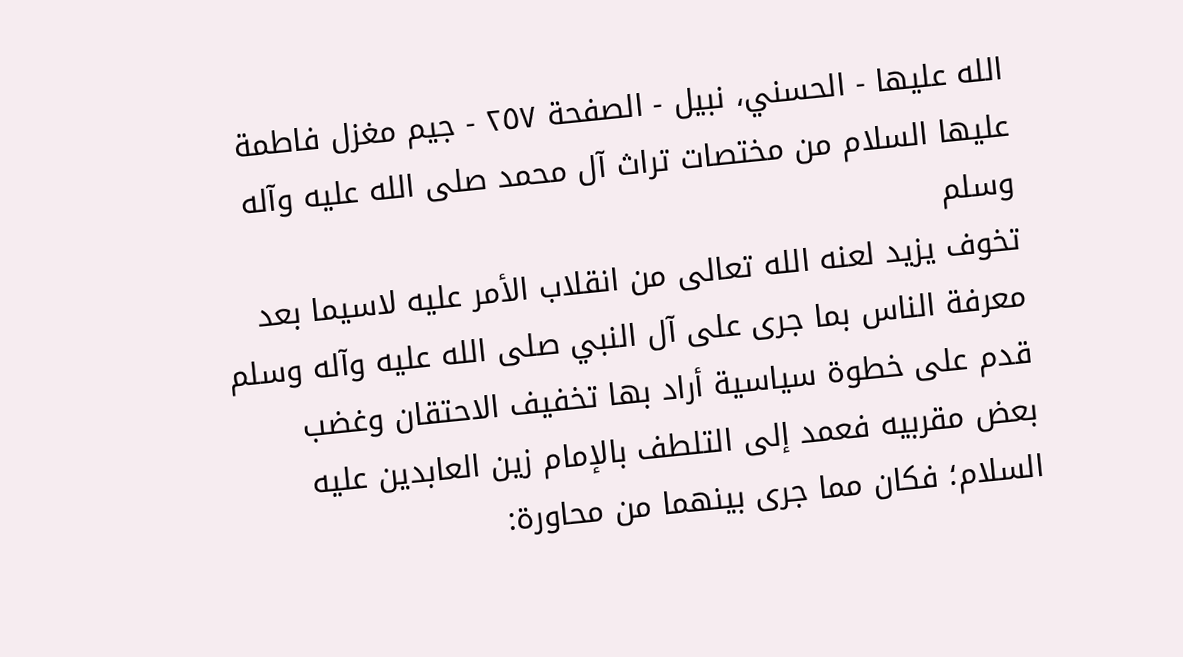الله عليها - الحسني، نبيل - الصفحة ٢٥٧ - جيم مغزل فاطمة عليها السلام من مختصات تراث آل محمد صلى الله عليه وآله وسلم
تخوف يزيد لعنه الله تعالى من انقلاب الأمر عليه لاسيما بعد معرفة الناس بما جرى على آل النبي صلى الله عليه وآله وسلم قدم على خطوة سياسية أراد بها تخفيف الاحتقان وغضب بعض مقربيه فعمد إلى التلطف بالإمام زين العابدين عليه السلام؛ فكان مما جرى بينهما من محاورة: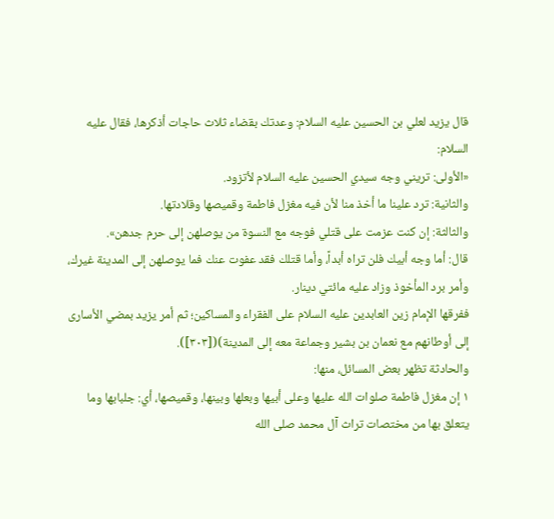قال يزيد لعلي بن الحسين عليه السلام: وعدتك بقضاء ثلاث حاجات أذكرها، فقال عليه السلام:
«الأولى: تريني وجه سيدي الحسين عليه السلام لأتزود.
والثانية: ترد علينا ما أخذ منا لأن فيه مغزل فاطمة وقميصها وقلادتها.
والثالثة: إن كنت عزمت على قتلي فوجه مع النسوة من يوصلهن إلى حرم جدهن».
قال: أما وجه أبيك فلن تراه أبداً، وأما قتلك فقد عفوت عنك فما يوصلهن إلى المدينة غيرك، وأمر برد المأخوذ وزاد عليه مائتي دينار.
ففرقها الإمام زين العابدين عليه السلام على الفقراء والمساكين؛ ثم أمر يزيد بمضي الأسارى إلى أوطانهم مع نعمان بن بشير وجماعة معه إلى المدينة)([٣٠٣]).
والحادثة تظهر بعض المسائل، منها:
١ إن مغزل فاطمة صلوات الله عليها وعلى أبيها وبعلها وبينها، وقميصها، أي: جلبابها وما يتعلق بها من مختصات تراث آل محمد صلى الله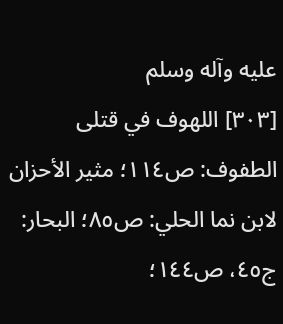عليه وآله وسلم
[٣٠٣] اللهوف في قتلى الطفوف: ص١١٤؛ مثير الأحزان لابن نما الحلي: ص٨٥؛ البحار: ج٤٥، ص١٤٤؛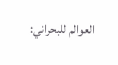العوالم للبحراني: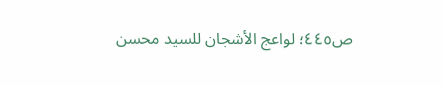ص٤٤٥؛ لواعج الأشجان للسيد محسن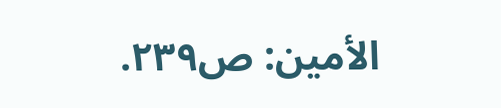الأمين: ص٢٣٩.